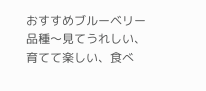おすすめブルーベリー品種〜見てうれしい、育てて楽しい、食べ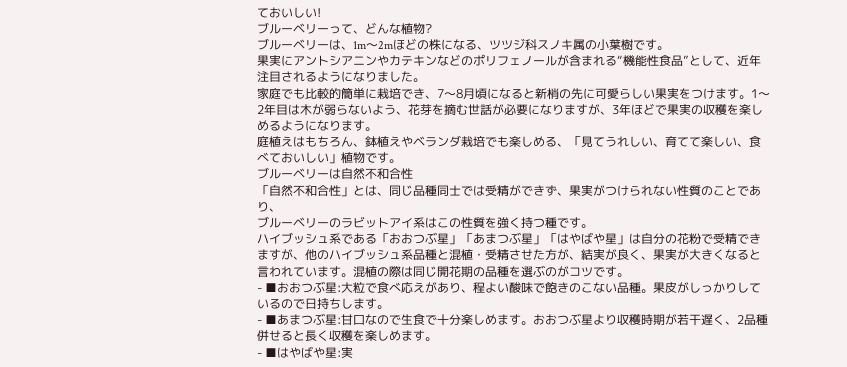ておいしい!
ブルーベリーって、どんな植物?
ブルーベリーは、1m〜2mほどの株になる、ツツジ科スノキ属の小葉樹です。
果実にアントシアニンやカテキンなどのポリフェノールが含まれる“機能性食品”として、近年注目されるようになりました。
家庭でも比較的簡単に栽培でき、7〜8月頃になると新梢の先に可愛らしい果実をつけます。1〜2年目は木が弱らないよう、花芽を摘む世話が必要になりますが、3年ほどで果実の収穫を楽しめるようになります。
庭植えはもちろん、鉢植えやベランダ栽培でも楽しめる、「見てうれしい、育てて楽しい、食べておいしい」植物です。
ブルーベリーは自然不和合性
「自然不和合性」とは、同じ品種同士では受精ができず、果実がつけられない性質のことであり、
ブルーベリーのラビットアイ系はこの性質を強く持つ種です。
ハイブッシュ系である「おおつぶ星」「あまつぶ星」「はやばや星」は自分の花粉で受精できますが、他のハイブッシュ系品種と混植・受精させた方が、結実が良く、果実が大きくなると言われています。混植の際は同じ開花期の品種を選ぶのがコツです。
- ■おおつぶ星:大粒で食べ応えがあり、程よい酸味で飽きのこない品種。果皮がしっかりしているので日持ちします。
- ■あまつぶ星:甘口なので生食で十分楽しめます。おおつぶ星より収穫時期が若干遅く、2品種併せると長く収穫を楽しめます。
- ■はやばや星:実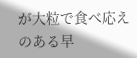が大粒で食べ応えのある早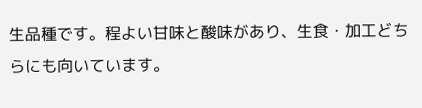生品種です。程よい甘味と酸味があり、生食・加工どちらにも向いています。